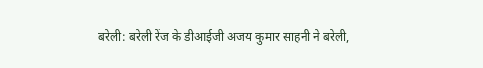बरेली: बरेली रेंज के डीआईजी अजय कुमार साहनी ने बरेली,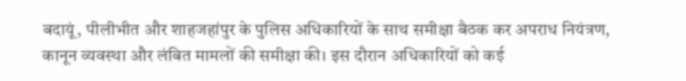बदायूं, पीलीभीत और शाहजहांपुर के पुलिस अधिकारियों के साथ समीक्षा बैठक कर अपराध नियंत्रण, कानून व्यवस्था और लंबित मामलों की समीक्षा की। इस दौरान अधिकारियों को कई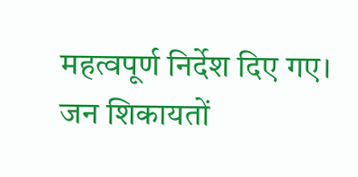महत्वपूर्ण निर्देश दिए गए।
जन शिकायतों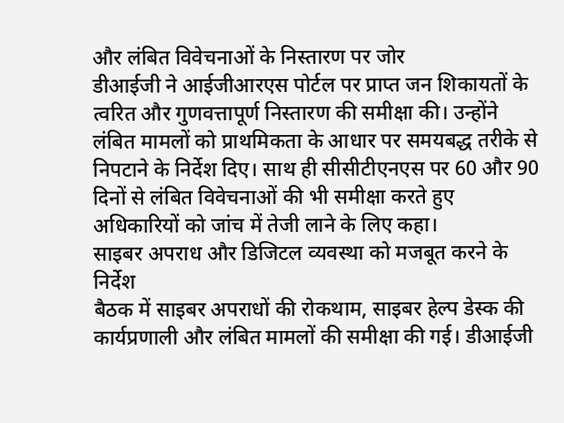और लंबित विवेचनाओं के निस्तारण पर जोर
डीआईजी ने आईजीआरएस पोर्टल पर प्राप्त जन शिकायतों के त्वरित और गुणवत्तापूर्ण निस्तारण की समीक्षा की। उन्होंने लंबित मामलों को प्राथमिकता के आधार पर समयबद्ध तरीके से निपटाने के निर्देश दिए। साथ ही सीसीटीएनएस पर 60 और 90 दिनों से लंबित विवेचनाओं की भी समीक्षा करते हुए अधिकारियों को जांच में तेजी लाने के लिए कहा।
साइबर अपराध और डिजिटल व्यवस्था को मजबूत करने के निर्देश
बैठक में साइबर अपराधों की रोकथाम, साइबर हेल्प डेस्क की कार्यप्रणाली और लंबित मामलों की समीक्षा की गई। डीआईजी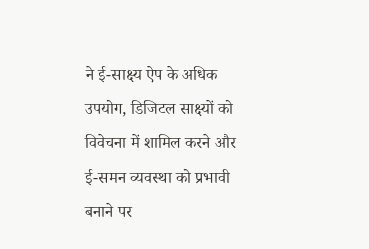ने ई-साक्ष्य ऐप के अधिक उपयोग, डिजिटल साक्ष्यों को विवेचना में शामिल करने और ई-समन व्यवस्था को प्रभावी बनाने पर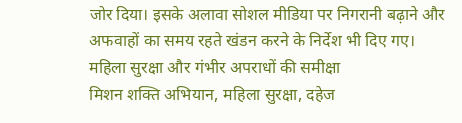जोर दिया। इसके अलावा सोशल मीडिया पर निगरानी बढ़ाने और अफवाहों का समय रहते खंडन करने के निर्देश भी दिए गए।
महिला सुरक्षा और गंभीर अपराधों की समीक्षा
मिशन शक्ति अभियान, महिला सुरक्षा, दहेज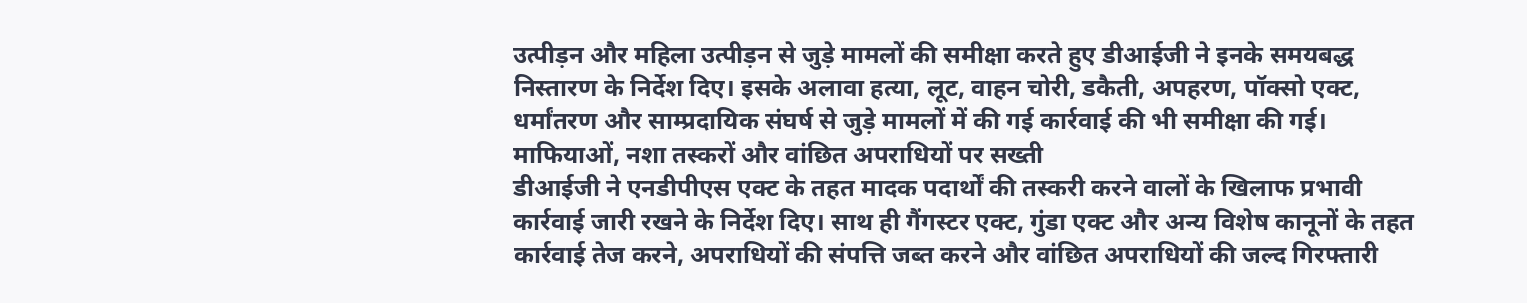उत्पीड़न और महिला उत्पीड़न से जुड़े मामलों की समीक्षा करते हुए डीआईजी ने इनके समयबद्ध निस्तारण के निर्देश दिए। इसके अलावा हत्या, लूट, वाहन चोरी, डकैती, अपहरण, पॉक्सो एक्ट, धर्मांतरण और साम्प्रदायिक संघर्ष से जुड़े मामलों में की गई कार्रवाई की भी समीक्षा की गई।
माफियाओं, नशा तस्करों और वांछित अपराधियों पर सख्ती
डीआईजी ने एनडीपीएस एक्ट के तहत मादक पदार्थों की तस्करी करने वालों के खिलाफ प्रभावी कार्रवाई जारी रखने के निर्देश दिए। साथ ही गैंगस्टर एक्ट, गुंडा एक्ट और अन्य विशेष कानूनों के तहत कार्रवाई तेज करने, अपराधियों की संपत्ति जब्त करने और वांछित अपराधियों की जल्द गिरफ्तारी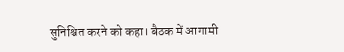सुनिश्चित करने को कहा। बैठक में आगामी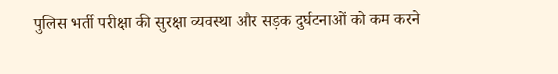पुलिस भर्ती परीक्षा की सुरक्षा व्यवस्था और सड़क दुर्घटनाओं को कम करने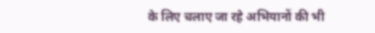के लिए चलाए जा रहे अभियानों की भी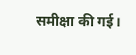समीक्षा की गई।